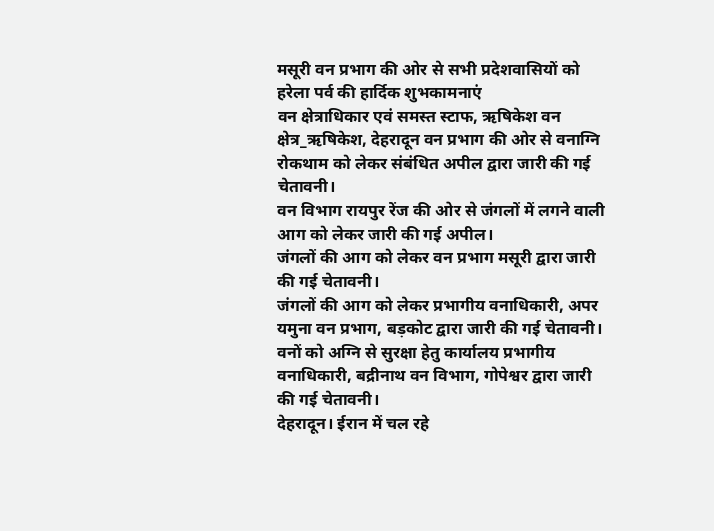मसूरी वन प्रभाग की ओर से सभी प्रदेशवासियों को हरेला पर्व की हार्दिक शुभकामनाएं
वन क्षेत्राधिकार एवं समस्त स्टाफ, ऋषिकेश वन क्षेत्र_ऋषिकेश, देहरादून वन प्रभाग की ओर से वनाग्नि रोकथाम को लेकर संबंधित अपील द्वारा जारी की गई चेतावनी।
वन विभाग रायपुर रेंज की ओर से जंगलों में लगने वाली आग को लेकर जारी की गई अपील।
जंगलों की आग को लेकर वन प्रभाग मसूरी द्वारा जारी की गई चेतावनी।
जंगलों की आग को लेकर प्रभागीय वनाधिकारी, अपर यमुना वन प्रभाग, बड़कोट द्वारा जारी की गई चेतावनी।
वनों को अग्नि से सुरक्षा हेतु कार्यालय प्रभागीय वनाधिकारी, बद्रीनाथ वन विभाग, गोपेश्वर द्वारा जारी की गई चेतावनी।
देहरादून। ईरान में चल रहे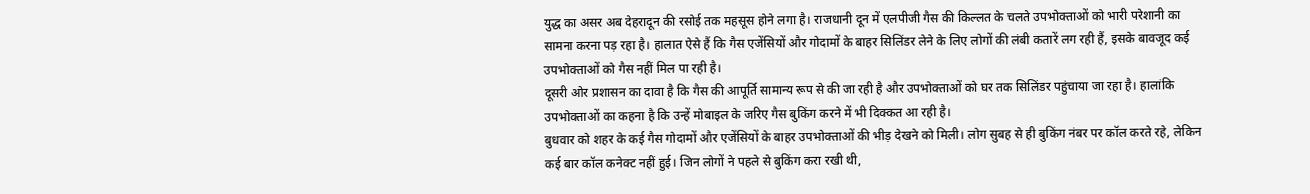युद्ध का असर अब देहरादून की रसोई तक महसूस होने लगा है। राजधानी दून में एलपीजी गैस की किल्लत के चलते उपभोक्ताओं को भारी परेशानी का सामना करना पड़ रहा है। हालात ऐसे हैं कि गैस एजेंसियों और गोदामों के बाहर सिलिंडर लेने के लिए लोगों की लंबी कतारें लग रही हैं, इसके बावजूद कई उपभोक्ताओं को गैस नहीं मिल पा रही है।
दूसरी ओर प्रशासन का दावा है कि गैस की आपूर्ति सामान्य रूप से की जा रही है और उपभोक्ताओं को घर तक सिलिंडर पहुंचाया जा रहा है। हालांकि उपभोक्ताओं का कहना है कि उन्हें मोबाइल के जरिए गैस बुकिंग करने में भी दिक्कत आ रही है।
बुधवार को शहर के कई गैस गोदामों और एजेंसियों के बाहर उपभोक्ताओं की भीड़ देखने को मिली। लोग सुबह से ही बुकिंग नंबर पर कॉल करते रहे, लेकिन कई बार कॉल कनेक्ट नहीं हुई। जिन लोगों ने पहले से बुकिंग करा रखी थी,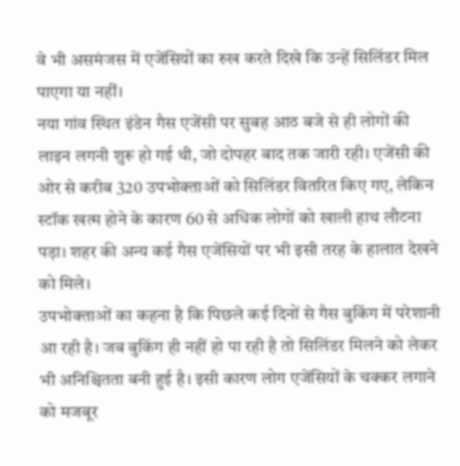वे भी असमंजस में एजेंसियों का रुख करते दिखे कि उन्हें सिलिंडर मिल पाएगा या नहीं।
नया गांव स्थित इंडेन गैस एजेंसी पर सुबह आठ बजे से ही लोगों की लाइन लगनी शुरू हो गई थी, जो दोपहर बाद तक जारी रही। एजेंसी की ओर से करीब 320 उपभोक्ताओं को सिलिंडर वितरित किए गए, लेकिन स्टॉक खत्म होने के कारण 60 से अधिक लोगों को खाली हाथ लौटना पड़ा। शहर की अन्य कई गैस एजेंसियों पर भी इसी तरह के हालात देखने को मिले।
उपभोक्ताओं का कहना है कि पिछले कई दिनों से गैस बुकिंग में परेशानी आ रही है। जब बुकिंग ही नहीं हो पा रही है तो सिलिंडर मिलने को लेकर भी अनिश्चितता बनी हुई है। इसी कारण लोग एजेंसियों के चक्कर लगाने को मजबूर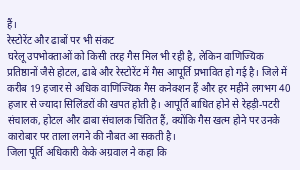हैं।
रेस्टोरेंट और ढाबों पर भी संकट
घरेलू उपभोक्ताओं को किसी तरह गैस मिल भी रही है, लेकिन वाणिज्यिक प्रतिष्ठानों जैसे होटल, ढाबे और रेस्टोरेंट में गैस आपूर्ति प्रभावित हो गई है। जिले में करीब 19 हजार से अधिक वाणिज्यिक गैस कनेक्शन हैं और हर महीने लगभग 40 हजार से ज्यादा सिलिंडरों की खपत होती है। आपूर्ति बाधित होने से रेहड़ी-पटरी संचालक, होटल और ढाबा संचालक चिंतित हैं, क्योंकि गैस खत्म होने पर उनके कारोबार पर ताला लगने की नौबत आ सकती है।
जिला पूर्ति अधिकारी केके अग्रवाल ने कहा कि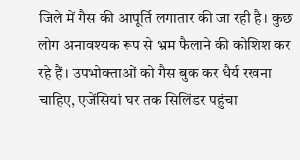जिले में गैस की आपूर्ति लगातार की जा रही है। कुछ लोग अनावश्यक रूप से भ्रम फैलाने की कोशिश कर रहे हैं। उपभोक्ताओं को गैस बुक कर धैर्य रखना चाहिए, एजेंसियां घर तक सिलिंडर पहुंचा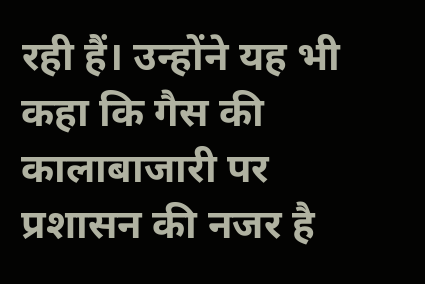रही हैं। उन्होंने यह भी कहा कि गैस की कालाबाजारी पर प्रशासन की नजर है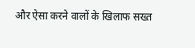और ऐसा करने वालों के खिलाफ सख्त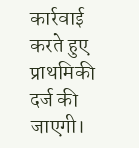कार्रवाई करते हुए प्राथमिकी दर्ज की जाएगी।